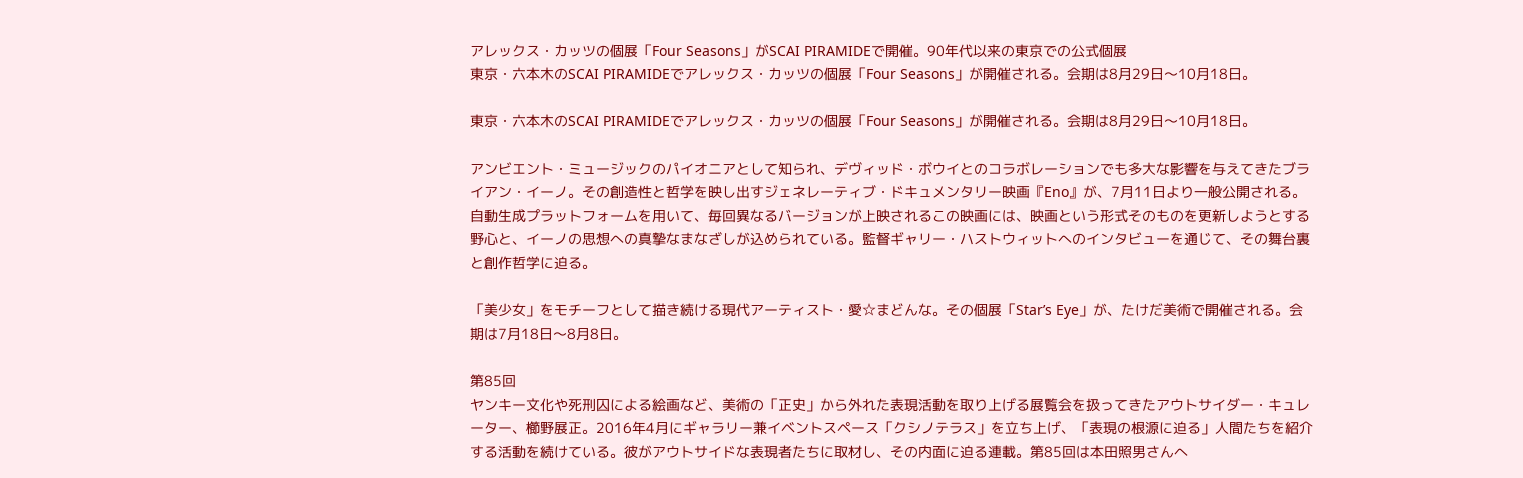アレックス・カッツの個展「Four Seasons」がSCAI PIRAMIDEで開催。90年代以来の東京での公式個展
東京・六本木のSCAI PIRAMIDEでアレックス・カッツの個展「Four Seasons」が開催される。会期は8月29日〜10月18日。

東京・六本木のSCAI PIRAMIDEでアレックス・カッツの個展「Four Seasons」が開催される。会期は8月29日〜10月18日。

アンビエント・ミュージックのパイオニアとして知られ、デヴィッド・ボウイとのコラボレーションでも多大な影響を与えてきたブライアン・イーノ。その創造性と哲学を映し出すジェネレーティブ・ドキュメンタリー映画『Eno』が、7月11日より一般公開される。自動生成プラットフォームを用いて、毎回異なるバージョンが上映されるこの映画には、映画という形式そのものを更新しようとする野心と、イーノの思想への真摯なまなざしが込められている。監督ギャリー・ハストウィットへのインタビューを通じて、その舞台裏と創作哲学に迫る。

「美少女」をモチーフとして描き続ける現代アーティスト・愛☆まどんな。その個展「Star’s Eye」が、たけだ美術で開催される。会期は7月18日〜8月8日。

第85回
ヤンキー文化や死刑囚による絵画など、美術の「正史」から外れた表現活動を取り上げる展覧会を扱ってきたアウトサイダー・キュレーター、櫛野展正。2016年4月にギャラリー兼イベントスペース「クシノテラス」を立ち上げ、「表現の根源に迫る」人間たちを紹介する活動を続けている。彼がアウトサイドな表現者たちに取材し、その内面に迫る連載。第85回は本田照男さんへ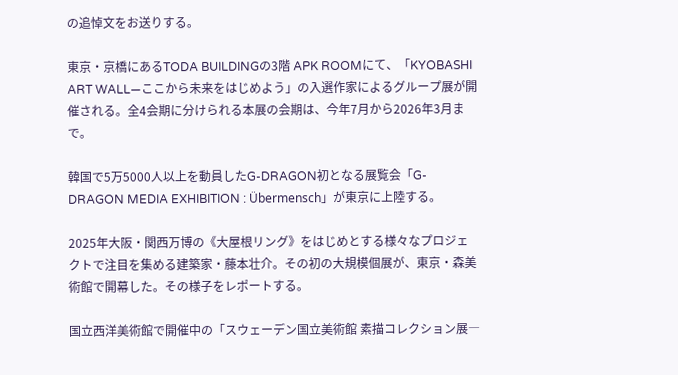の追悼文をお送りする。

東京・京橋にあるTODA BUILDINGの3階 APK ROOMにて、「KYOBASHI ART WALL―ここから未来をはじめよう」の入選作家によるグループ展が開催される。全4会期に分けられる本展の会期は、今年7月から2026年3月まで。

韓国で5万5000⼈以上を動員したG-DRAGON初となる展覧会「G-DRAGON MEDIA EXHIBITION : Übermensch」が東京に上陸する。

2025年大阪・関西万博の《大屋根リング》をはじめとする様々なプロジェクトで注目を集める建築家・藤本壮介。その初の大規模個展が、東京・森美術館で開幕した。その様子をレポートする。

国立西洋美術館で開催中の「スウェーデン国立美術館 素描コレクション展―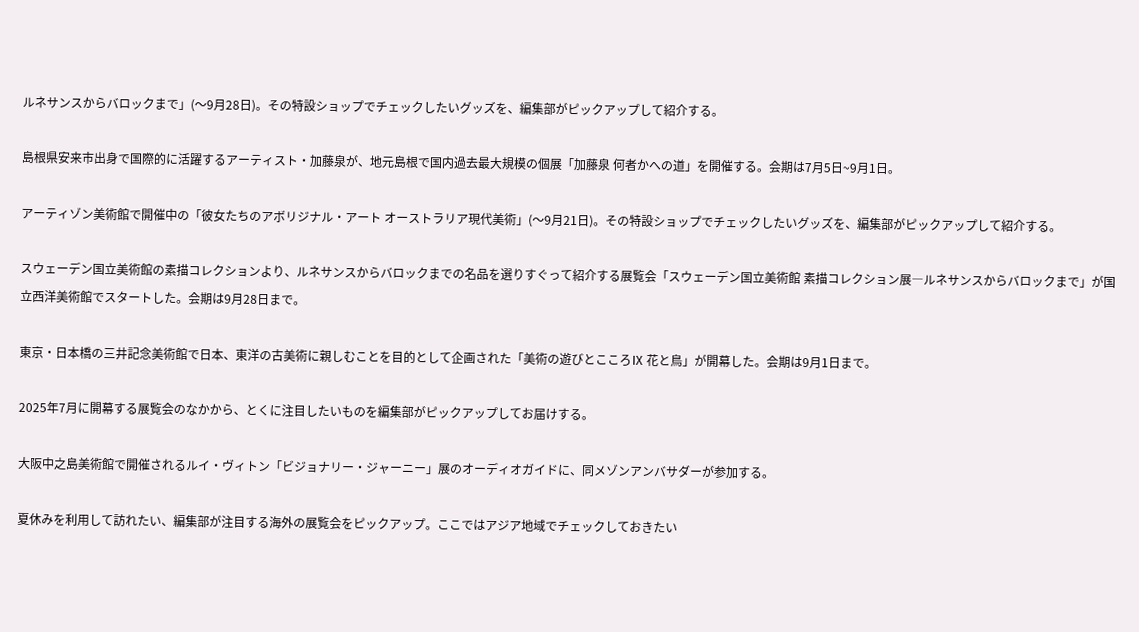ルネサンスからバロックまで」(〜9月28日)。その特設ショップでチェックしたいグッズを、編集部がピックアップして紹介する。

島根県安来市出身で国際的に活躍するアーティスト・加藤泉が、地元島根で国内過去最大規模の個展「加藤泉 何者かへの道」を開催する。会期は7月5日~9月1日。

アーティゾン美術館で開催中の「彼女たちのアボリジナル・アート オーストラリア現代美術」(〜9月21日)。その特設ショップでチェックしたいグッズを、編集部がピックアップして紹介する。

スウェーデン国立美術館の素描コレクションより、ルネサンスからバロックまでの名品を選りすぐって紹介する展覧会「スウェーデン国立美術館 素描コレクション展―ルネサンスからバロックまで」が国立西洋美術館でスタートした。会期は9月28日まで。

東京・日本橋の三井記念美術館で日本、東洋の古美術に親しむことを目的として企画された「美術の遊びとこころⅨ 花と鳥」が開幕した。会期は9月1日まで。

2025年7月に開幕する展覧会のなかから、とくに注目したいものを編集部がピックアップしてお届けする。

大阪中之島美術館で開催されるルイ・ヴィトン「ビジョナリー・ジャーニー」展のオーディオガイドに、同メゾンアンバサダーが参加する。

夏休みを利用して訪れたい、編集部が注目する海外の展覧会をピックアップ。ここではアジア地域でチェックしておきたい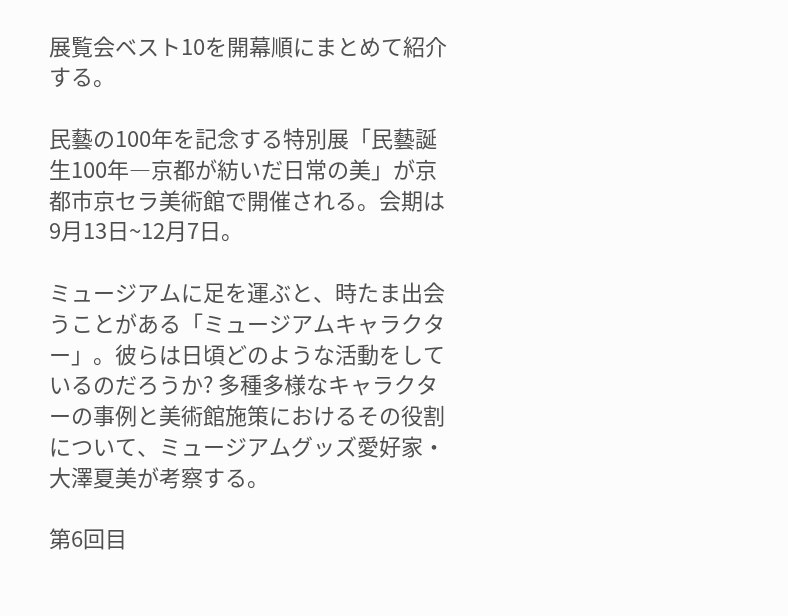展覧会ベスト10を開幕順にまとめて紹介する。

民藝の100年を記念する特別展「⺠藝誕生100年―京都が紡いだ日常の美」が京都市京セラ美術館で開催される。会期は9月13日~12月7日。

ミュージアムに足を運ぶと、時たま出会うことがある「ミュージアムキャラクター」。彼らは日頃どのような活動をしているのだろうか? 多種多様なキャラクターの事例と美術館施策におけるその役割について、ミュージアムグッズ愛好家・大澤夏美が考察する。

第6回目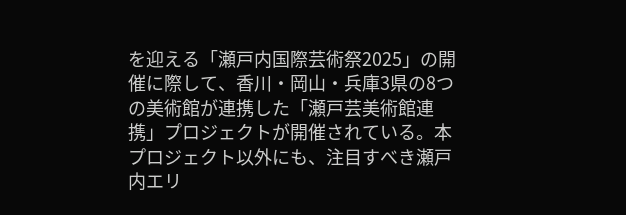を迎える「瀬戸内国際芸術祭2025」の開催に際して、香川・岡山・兵庫3県の8つの美術館が連携した「瀬戸芸美術館連携」プロジェクトが開催されている。本プロジェクト以外にも、注目すべき瀬戸内エリ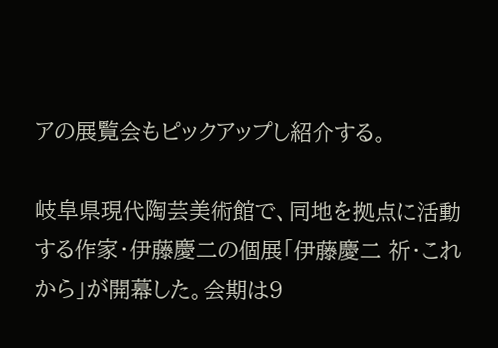アの展覧会もピックアップし紹介する。

岐阜県現代陶芸美術館で、同地を拠点に活動する作家・伊藤慶二の個展「伊藤慶二 祈・これから」が開幕した。会期は9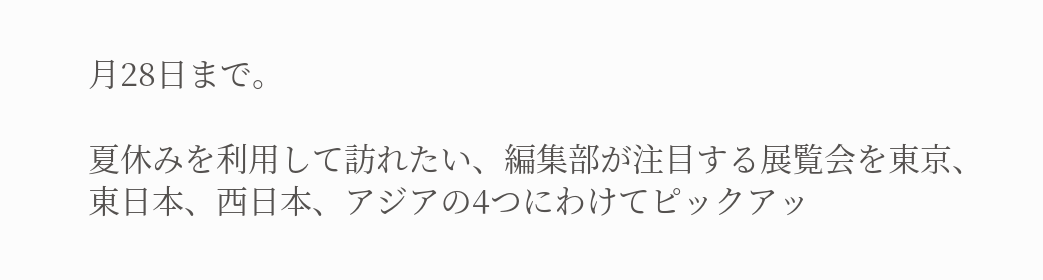月28日まで。

夏休みを利用して訪れたい、編集部が注目する展覧会を東京、東日本、西日本、アジアの4つにわけてピックアッ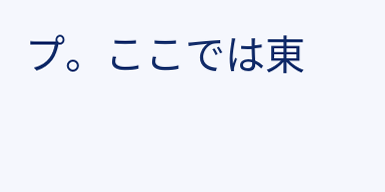プ。ここでは東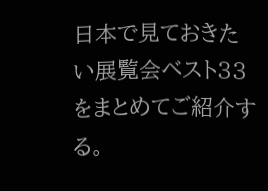日本で見ておきたい展覧会ベスト33をまとめてご紹介する。